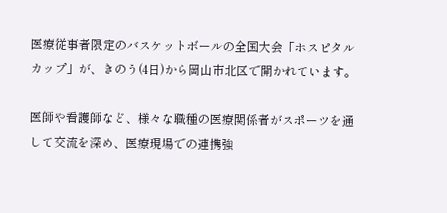医療従事者限定のバスケットボールの全国大会「ホスピタルカップ」が、きのう(4日)から岡山市北区で開かれています。

医師や看護師など、様々な職種の医療関係者がスポーツを通して交流を深め、医療現場での連携強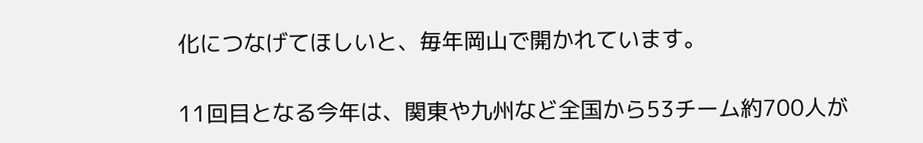化につなげてほしいと、毎年岡山で開かれています。

11回目となる今年は、関東や九州など全国から53チーム約700人が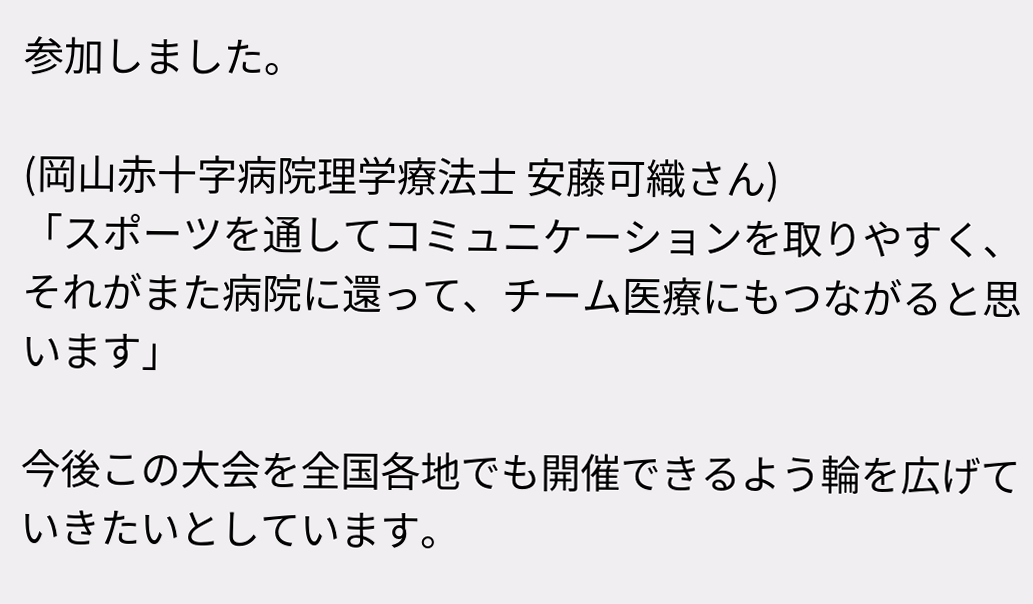参加しました。

(岡山赤十字病院理学療法士 安藤可織さん)
「スポーツを通してコミュニケーションを取りやすく、それがまた病院に還って、チーム医療にもつながると思います」

今後この大会を全国各地でも開催できるよう輪を広げていきたいとしています。